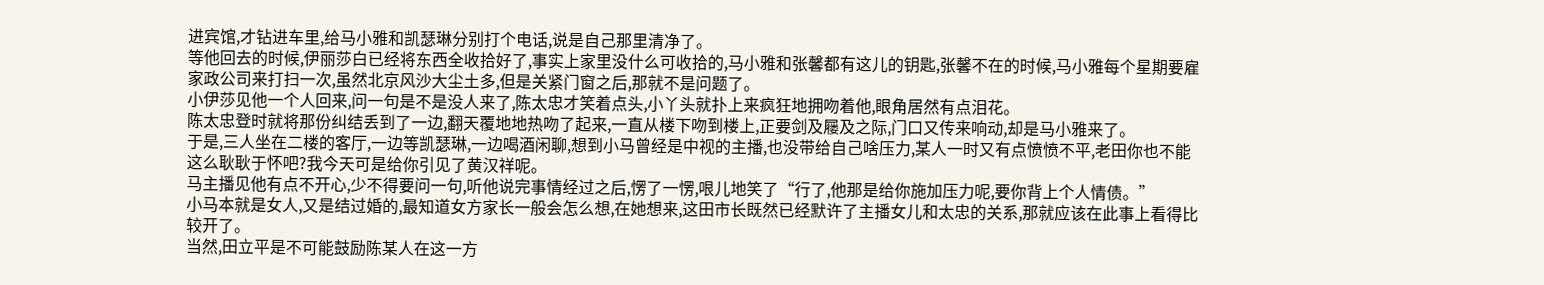进宾馆,才钻进车里,给马小雅和凯瑟琳分别打个电话,说是自己那里清净了。
等他回去的时候,伊丽莎白已经将东西全收拾好了,事实上家里没什么可收拾的,马小雅和张馨都有这儿的钥匙,张馨不在的时候,马小雅每个星期要雇家政公司来打扫一次,虽然北京风沙大尘土多,但是关紧门窗之后,那就不是问题了。
小伊莎见他一个人回来,问一句是不是没人来了,陈太忠才笑着点头,小丫头就扑上来疯狂地拥吻着他,眼角居然有点泪花。
陈太忠登时就将那份纠结丢到了一边,翻天覆地地热吻了起来,一直从楼下吻到楼上,正要剑及屦及之际,门口又传来响动,却是马小雅来了。
于是,三人坐在二楼的客厅,一边等凯瑟琳,一边喝酒闲聊,想到小马曾经是中视的主播,也没带给自己啥压力,某人一时又有点愤愤不平,老田你也不能这么耿耿于怀吧?我今天可是给你引见了黄汉祥呢。
马主播见他有点不开心,少不得要问一句,听他说完事情经过之后,愣了一愣,哏儿地笑了“行了,他那是给你施加压力呢,要你背上个人情债。”
小马本就是女人,又是结过婚的,最知道女方家长一般会怎么想,在她想来,这田市长既然已经默许了主播女儿和太忠的关系,那就应该在此事上看得比较开了。
当然,田立平是不可能鼓励陈某人在这一方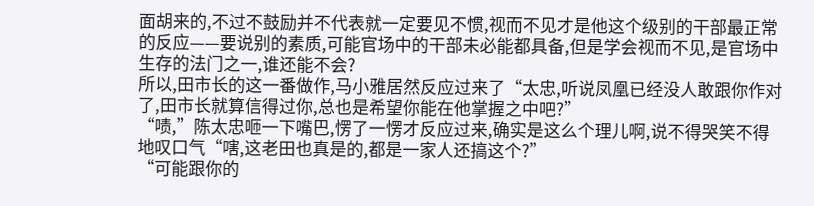面胡来的,不过不鼓励并不代表就一定要见不惯,视而不见才是他这个级别的干部最正常的反应——要说别的素质,可能官场中的干部未必能都具备,但是学会视而不见,是官场中生存的法门之一,谁还能不会?
所以,田市长的这一番做作,马小雅居然反应过来了“太忠,听说凤凰已经没人敢跟你作对了,田市长就算信得过你,总也是希望你能在他掌握之中吧?”
“啧,”陈太忠咂一下嘴巴,愣了一愣才反应过来,确实是这么个理儿啊,说不得哭笑不得地叹口气“嗐,这老田也真是的,都是一家人还搞这个?”
“可能跟你的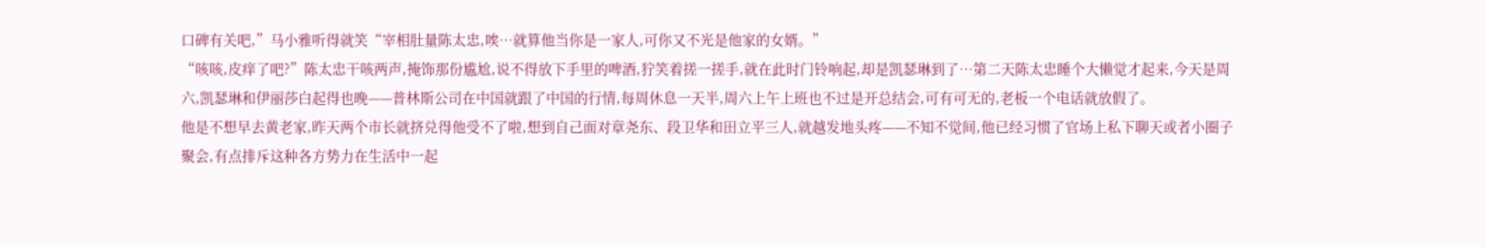口碑有关吧,”马小雅听得就笑“宰相肚量陈太忠,唉…就算他当你是一家人,可你又不光是他家的女婿。”
“咳咳,皮痒了吧?”陈太忠干咳两声,掩饰那份尴尬,说不得放下手里的啤酒,狞笑着搓一搓手,就在此时门铃响起,却是凯瑟琳到了…第二天陈太忠睡个大懒觉才起来,今天是周六,凯瑟琳和伊丽莎白起得也晚——普林斯公司在中国就跟了中国的行情,每周休息一天半,周六上午上班也不过是开总结会,可有可无的,老板一个电话就放假了。
他是不想早去黄老家,昨天两个市长就挤兑得他受不了啦,想到自己面对章尧东、段卫华和田立平三人,就越发地头疼——不知不觉间,他已经习惯了官场上私下聊天或者小圈子聚会,有点排斥这种各方势力在生活中一起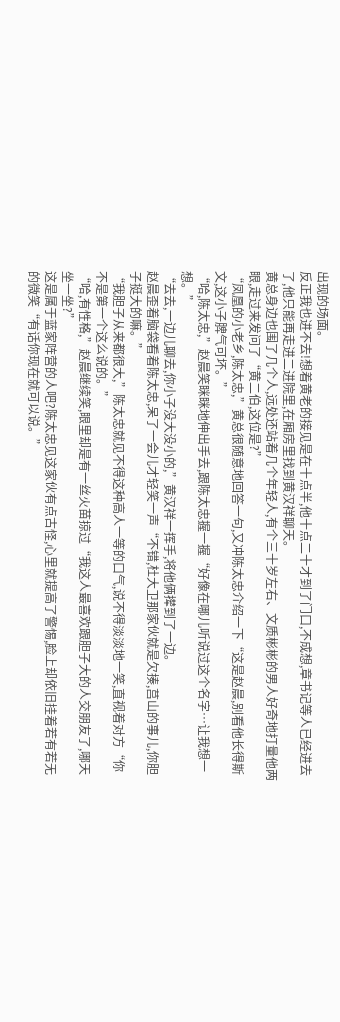出现的场面。
反正我也进不去!想着黄老的接见是在十点半,他十点二十才到了门口,不成想,章书记等人已经进去了,他只能再走进二进院里,在厢房里找到黄汉祥聊天。
黄总身边也围了几个人,远处还站着几个年轻人,有个三十岁左右、文质彬彬的男人好奇地打量他两眼,走过来发问了“黄二伯,这位是?”
“凤凰的小老乡,陈太忠,”黄总很随意地回答一句,又冲陈太忠介绍一下“这是赵晨,别看他长得斯文,这小子脾气可坏。”
“哈,陈太忠,”赵晨笑眯眯地伸出手去,跟陈太忠握一握“好像在哪儿听说过这个名字…让我想一想。”
“去去,一边儿聊去,你小子没大没小的,”黄汉祥一挥手,将他俩撵到了一边。
赵晨歪着脑袋看着陈太忠,呆了一会儿才轻笑一声“不错,杜大卫那家伙就是欠揍,莒山的事儿,你胆子挺大的嘛。”
“我胆子从来都很大,”陈太忠就见不得这种高人一等的口气,说不得淡淡地一笑,直视着对方“你不是第一个这么说的。”
“哈,有性格,”赵晨继续笑,眼里却是有一丝火苗掠过“我这人最喜欢跟胆子大的人交朋友了,哪天坐一坐?”
这是属于蓝家阵营的人吧?陈太忠见这家伙有点古怪,心里就提高了警惕,脸上却依旧挂着若有若无的微笑“有话你现在就可以说。”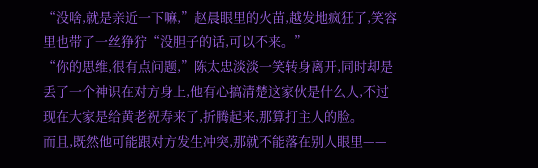“没啥,就是亲近一下嘛,”赵晨眼里的火苗,越发地疯狂了,笑容里也带了一丝狰狞“没胆子的话,可以不来。”
“你的思维,很有点问题,”陈太忠淡淡一笑转身离开,同时却是丢了一个神识在对方身上,他有心搞清楚这家伙是什么人,不过现在大家是给黄老祝寿来了,折腾起来,那算打主人的脸。
而且,既然他可能跟对方发生冲突,那就不能落在别人眼里——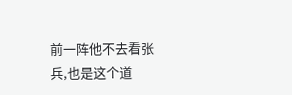前一阵他不去看张兵,也是这个道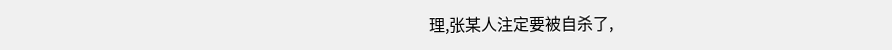理,张某人注定要被自杀了,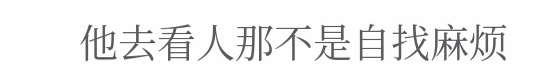他去看人那不是自找麻烦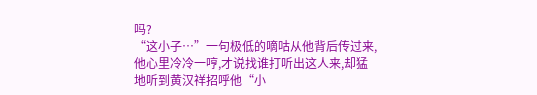吗?
“这小子…”一句极低的嘀咕从他背后传过来,他心里冷冷一哼,才说找谁打听出这人来,却猛地听到黄汉祥招呼他“小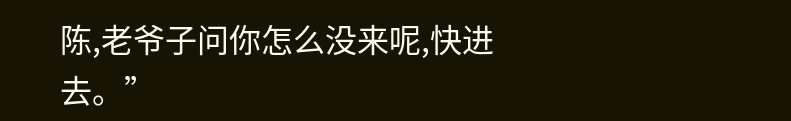陈,老爷子问你怎么没来呢,快进去。”